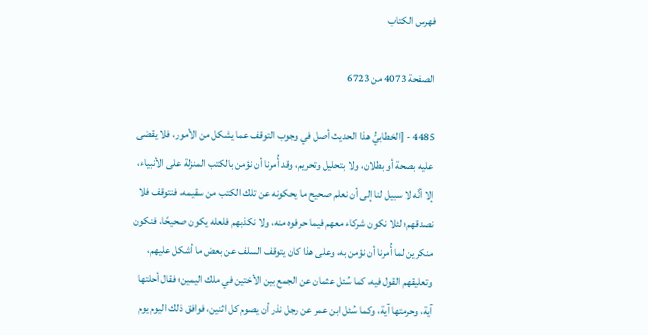فهرس الكتاب

الصفحة 4073 من 6723

4485 - [الخطابيُّ هذا الحديث أصل في وجوب التوقف عما يشكل من الأمور، فلا يقضى عليه بصحة أو بطلان، ولا بتحليل وتحريم، وقد أُمرنا أن نؤمن بالكتب المنزلة على الأنبياء، إلا أنَّه لا سبيل لنا إلى أن نعلم صحيح ما يحكونه عن تلك الكتب من سقيمه، فنتوقف فلا نصدقهم؛ لئلا نكون شركاء معهم فيما حرفوه منه، ولا نكذبهم فلعله يكون صحيحًا، فنكون منكرين لما أُمرنا أن نؤمن به، وعلى هذا كان يتوقف السلف عن بعض ما أشكل عليهم، وتعليقهم القول فيه، كما سُئل عثمان عن الجمع بين الأختين في ملك اليمين؛ فقال أحلتها آية، وحرمتها آية، وكما سُئل ابن عمر عن رجل نذر أن يصوم كل اثنين، فوافق ذلك اليوم يوم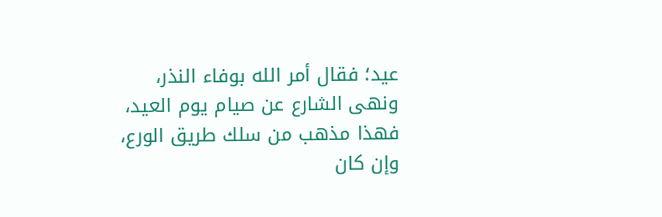عيد؛ فقال أمر الله بوفاء النذر، ونهى الشارع عن صيام يوم العيد، فهذا مذهب من سلك طريق الورع، وإن كان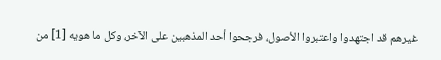غيرهم قد اجتهدوا واعتبروا الأصول، فرجحوا أحد المذهبين على الآخر، وكل ما هويه [1] من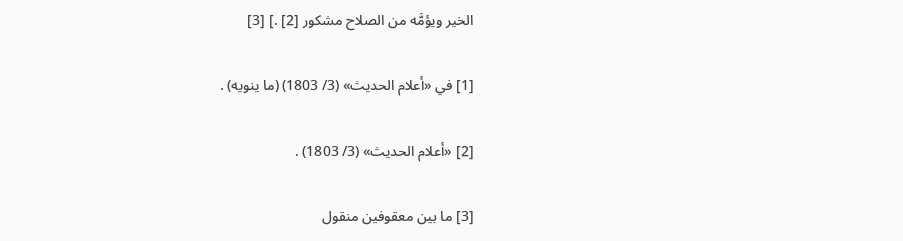الخير ويؤمَّه من الصلاح مشكور [2] .] [3]

[1] في «أعلام الحديث» (3/ 1803) (ما ينويه) .

[2] «أعلام الحديث» (3/ 1803) .

[3] ما بين معقوفين منقول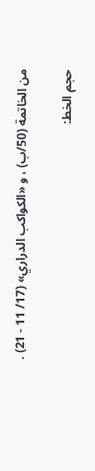من الخاتمة (50/ب) ، و «الكواكب الدراري» (17/ 11 - 21) .

حجم الخط: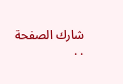شارك الصفحة
. .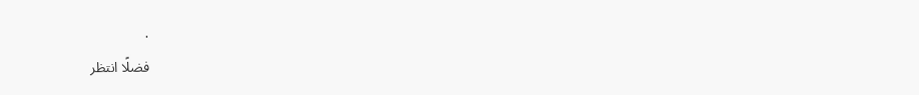.
فضلًا انتظر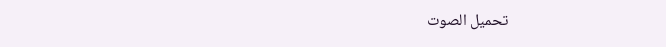تحميل الصوت